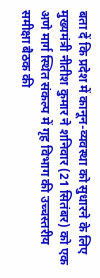बता दें कि प्रदेश में कानून-व्यवस्था को सुधारने के लिए मुख्यमंत्री नीतीश कुमार ने शनिवार (21 सितंबर) को एक अणे मार्ग स्थित संकल्प में गृह विभाग की उच्चस्तरीय समीक्षा बैठक की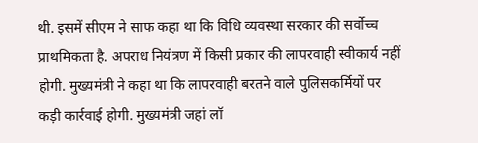थी. इसमें सीएम ने साफ कहा था कि विधि व्यवस्था सरकार की सर्वोच्च प्राथमिकता है. अपराध नियंत्रण में किसी प्रकार की लापरवाही स्वीकार्य नहीं होगी. मुख्यमंत्री ने कहा था कि लापरवाही बरतने वाले पुलिसकर्मियों पर कड़ी कार्रवाई होगी. मुख्यमंत्री जहां लॉ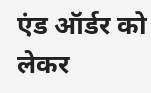एंड ऑर्डर को लेकर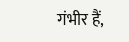गंभीर हैं,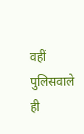वहीं पुलिसवाले ही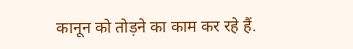कानून को तोड़ने का काम कर रहे हैं.